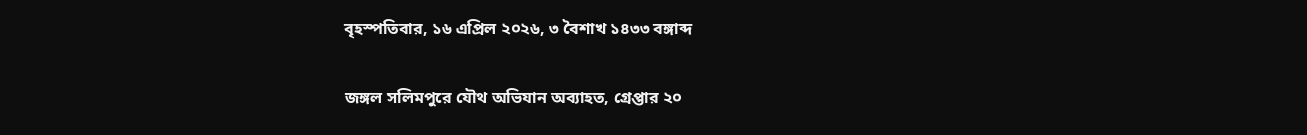বৃহস্পতিবার, ১৬ এপ্রিল ২০২৬, ৩ বৈশাখ ১৪৩৩ বঙ্গাব্দ

জঙ্গল সলিমপুরে যৌথ অভিযান অব্যাহত, গ্রেপ্তার ২০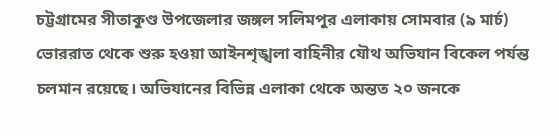চট্টগ্রামের সীতাকুণ্ড উপজেলার জঙ্গল সলিমপুর এলাকায় সোমবার (৯ মার্চ) ভোররাত থেকে শুরু হওয়া আইনশৃঙ্খলা বাহিনীর যৌথ অভিযান বিকেল পর্যন্ত চলমান রয়েছে। অভিযানের বিভিন্ন এলাকা থেকে অন্তত ২০ জনকে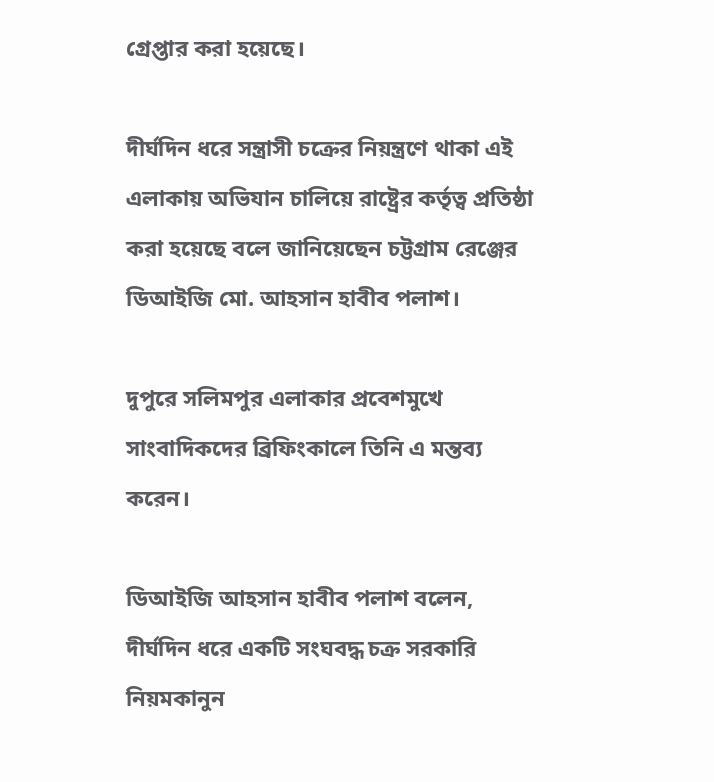গ্রেপ্তার করা হয়েছে।

দীর্ঘদিন ধরে সন্ত্রাসী চক্রের নিয়ন্ত্রণে থাকা এই এলাকায় অভিযান চালিয়ে রাষ্ট্রের কর্তৃত্ব প্রতিষ্ঠা করা হয়েছে বলে জানিয়েছেন চট্টগ্রাম রেঞ্জের ডিআইজি মো. আহসান হাবীব পলাশ।

দুপুরে সলিমপুর এলাকার প্রবেশমুখে সাংবাদিকদের ব্রিফিংকালে তিনি এ মন্তব্য করেন।

ডিআইজি আহসান হাবীব পলাশ বলেন, দীর্ঘদিন ধরে একটি সংঘবদ্ধ চক্র সরকারি নিয়মকানুন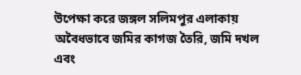উপেক্ষা করে জঙ্গল সলিমপুর এলাকায় অবৈধভাবে জমির কাগজ তৈরি, জমি দখল এবং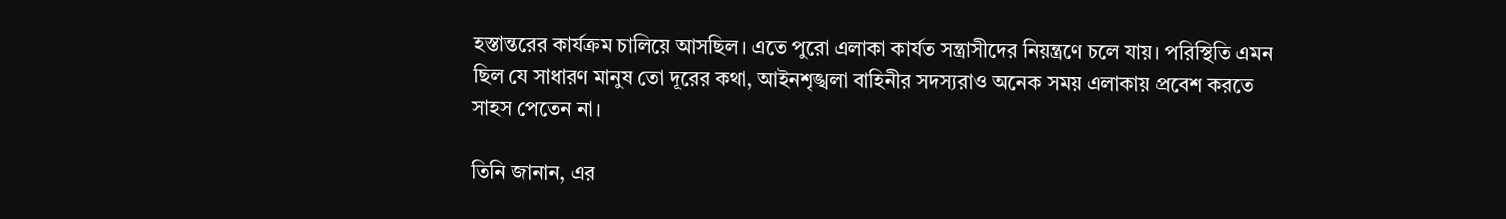হস্তান্তরের কার্যক্রম চালিয়ে আসছিল। এতে পুরো এলাকা কার্যত সন্ত্রাসীদের নিয়ন্ত্রণে চলে যায়। পরিস্থিতি এমন ছিল যে সাধারণ মানুষ তো দূরের কথা, আইনশৃঙ্খলা বাহিনীর সদস্যরাও অনেক সময় এলাকায় প্রবেশ করতে সাহস পেতেন না।

তিনি জানান, এর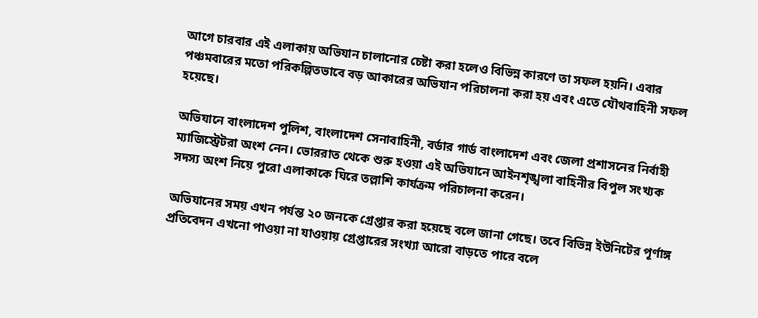আগে চারবার এই এলাকায় অভিযান চালানোর চেষ্টা করা হলেও বিভিন্ন কারণে তা সফল হয়নি। এবার পঞ্চমবারের মতো পরিকল্পিতভাবে বড় আকারের অভিযান পরিচালনা করা হয় এবং এতে যৌথবাহিনী সফল হয়েছে।

অভিযানে বাংলাদেশ পুলিশ, বাংলাদেশ সেনাবাহিনী, বর্ডার গার্ড বাংলাদেশ এবং জেলা প্রশাসনের নির্বাহী ম্যাজিস্ট্রেটরা অংশ নেন। ভোররাত থেকে শুরু হওয়া এই অভিযানে আইনশৃঙ্খলা বাহিনীর বিপুল সংখ্যক সদস্য অংশ নিয়ে পুরো এলাকাকে ঘিরে তল্লাশি কার্যক্রম পরিচালনা করেন।

অভিযানের সময় এখন পর্যন্ত ২০ জনকে গ্রেপ্তার করা হয়েছে বলে জানা গেছে। তবে বিভিন্ন ইউনিটের পূর্ণাঙ্গ প্রতিবেদন এখনো পাওয়া না যাওয়ায় গ্রেপ্তারের সংখ্যা আরো বাড়তে পারে বলে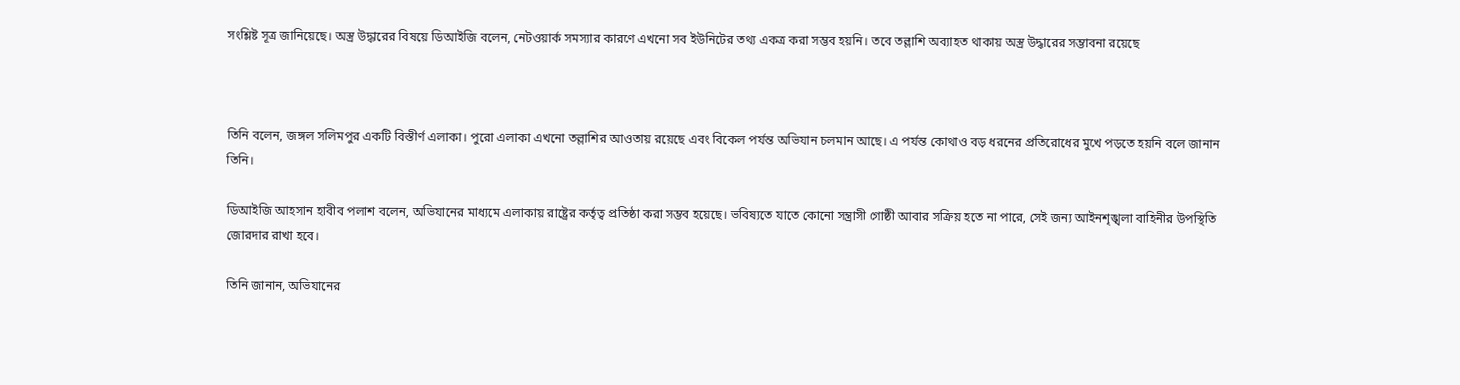সংশ্লিষ্ট সূত্র জানিয়েছে। অস্ত্র উদ্ধারের বিষয়ে ডিআইজি বলেন, নেটওয়ার্ক সমস্যার কারণে এখনো সব ইউনিটের তথ্য একত্র করা সম্ভব হয়নি। তবে তল্লাশি অব্যাহত থাকায় অস্ত্র উদ্ধারের সম্ভাবনা রয়েছে



তিনি বলেন, জঙ্গল সলিমপুর একটি বিস্তীর্ণ এলাকা। পুরো এলাকা এখনো তল্লাশির আওতায় রয়েছে এবং বিকেল পর্যন্ত অভিযান চলমান আছে। এ পর্যন্ত কোথাও বড় ধরনের প্রতিরোধের মুখে পড়তে হয়নি বলে জানান তিনি।

ডিআইজি আহসান হাবীব পলাশ বলেন, অভিযানের মাধ্যমে এলাকায় রাষ্ট্রের কর্তৃত্ব প্রতিষ্ঠা করা সম্ভব হয়েছে। ভবিষ্যতে যাতে কোনো সন্ত্রাসী গোষ্ঠী আবার সক্রিয় হতে না পারে, সেই জন্য আইনশৃঙ্খলা বাহিনীর উপস্থিতি জোরদার রাখা হবে।

তিনি জানান, অভিযানের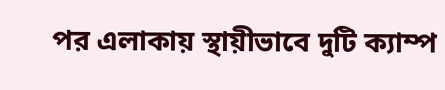পর এলাকায় স্থায়ীভাবে দুটি ক্যাম্প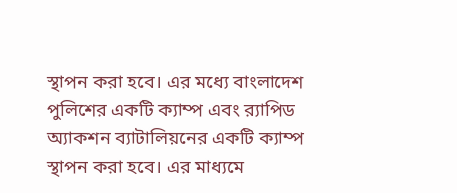স্থাপন করা হবে। এর মধ্যে বাংলাদেশ পুলিশের একটি ক্যাম্প এবং র‌্যাপিড অ্যাকশন ব্যাটালিয়নের একটি ক্যাম্প স্থাপন করা হবে। এর মাধ্যমে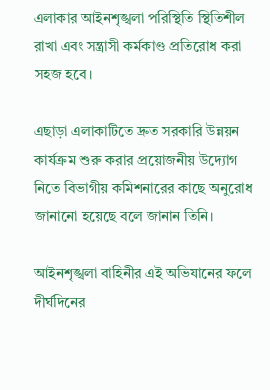এলাকার আইনশৃঙ্খলা পরিস্থিতি স্থিতিশীল রাখা এবং সন্ত্রাসী কর্মকাণ্ড প্রতিরোধ করা সহজ হবে।

এছাড়া এলাকাটিতে দ্রুত সরকারি উন্নয়ন কার্যক্রম শুরু করার প্রয়োজনীয় উদ্যোগ নিতে বিভাগীয় কমিশনারের কাছে অনুরোধ জানানো হয়েছে বলে জানান তিনি।

আইনশৃঙ্খলা বাহিনীর এই অভিযানের ফলে দীর্ঘদিনের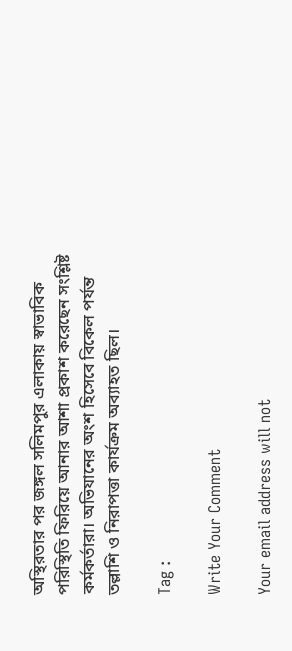অস্থিরতার পর জঙ্গল সলিমপুর এলাকায় স্বাভাবিক পরিস্থিতি ফিরিয়ে আনার আশা প্রকাশ করেছেন সংশ্লিষ্ট কর্মকর্তারা। অভিযানের অংশ হিসেবে বিকেল পর্যন্ত তল্লাশি ও নিরাপত্তা কার্যক্রম অব্যাহত ছিল।

Tag :

Write Your Comment

Your email address will not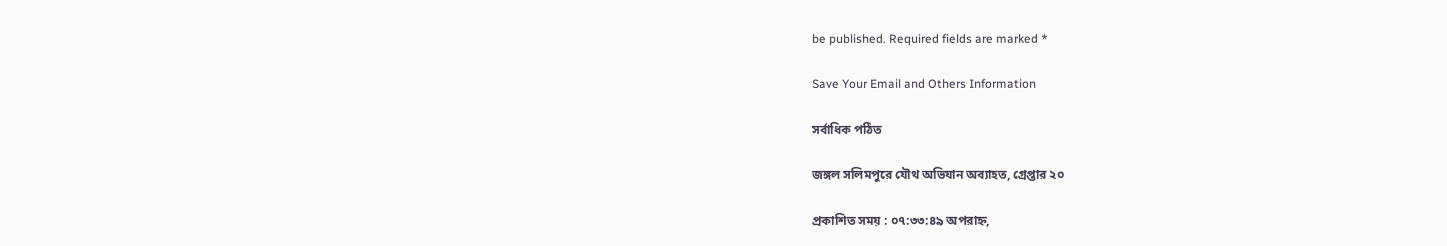be published. Required fields are marked *

Save Your Email and Others Information

সর্বাধিক পঠিত

জঙ্গল সলিমপুরে যৌথ অভিযান অব্যাহত, গ্রেপ্তার ২০

প্রকাশিত সময় : ০৭:৩৩:৪৯ অপরাহ্ন,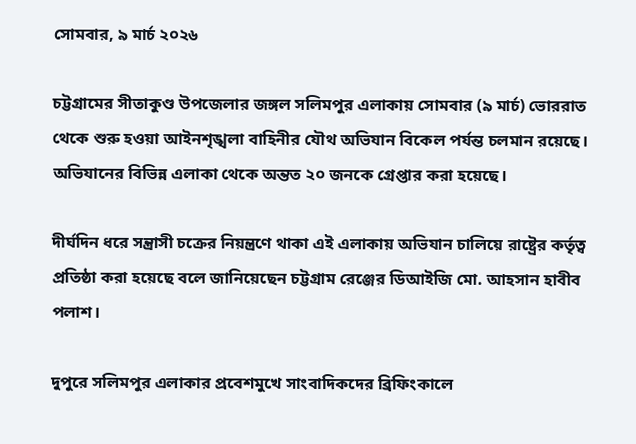সোমবার, ৯ মার্চ ২০২৬

চট্টগ্রামের সীতাকুণ্ড উপজেলার জঙ্গল সলিমপুর এলাকায় সোমবার (৯ মার্চ) ভোররাত থেকে শুরু হওয়া আইনশৃঙ্খলা বাহিনীর যৌথ অভিযান বিকেল পর্যন্ত চলমান রয়েছে। অভিযানের বিভিন্ন এলাকা থেকে অন্তত ২০ জনকে গ্রেপ্তার করা হয়েছে।

দীর্ঘদিন ধরে সন্ত্রাসী চক্রের নিয়ন্ত্রণে থাকা এই এলাকায় অভিযান চালিয়ে রাষ্ট্রের কর্তৃত্ব প্রতিষ্ঠা করা হয়েছে বলে জানিয়েছেন চট্টগ্রাম রেঞ্জের ডিআইজি মো. আহসান হাবীব পলাশ।

দুপুরে সলিমপুর এলাকার প্রবেশমুখে সাংবাদিকদের ব্রিফিংকালে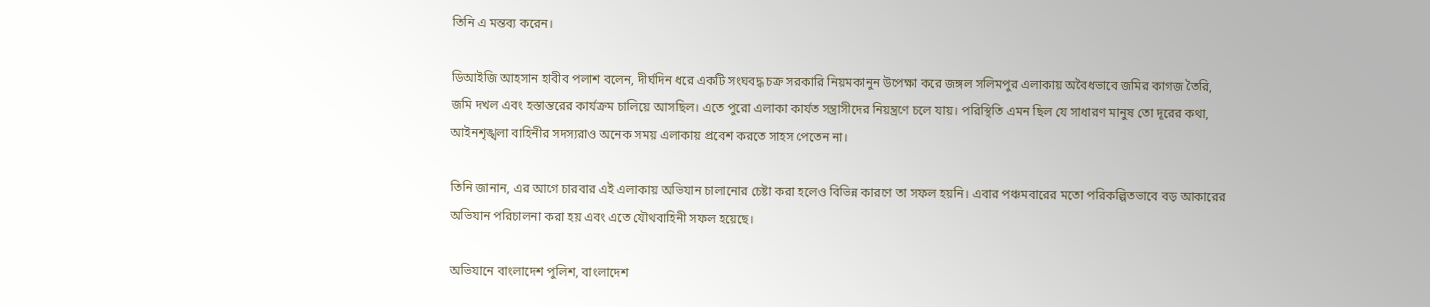তিনি এ মন্তব্য করেন।

ডিআইজি আহসান হাবীব পলাশ বলেন, দীর্ঘদিন ধরে একটি সংঘবদ্ধ চক্র সরকারি নিয়মকানুন উপেক্ষা করে জঙ্গল সলিমপুর এলাকায় অবৈধভাবে জমির কাগজ তৈরি, জমি দখল এবং হস্তান্তরের কার্যক্রম চালিয়ে আসছিল। এতে পুরো এলাকা কার্যত সন্ত্রাসীদের নিয়ন্ত্রণে চলে যায়। পরিস্থিতি এমন ছিল যে সাধারণ মানুষ তো দূরের কথা, আইনশৃঙ্খলা বাহিনীর সদস্যরাও অনেক সময় এলাকায় প্রবেশ করতে সাহস পেতেন না।

তিনি জানান, এর আগে চারবার এই এলাকায় অভিযান চালানোর চেষ্টা করা হলেও বিভিন্ন কারণে তা সফল হয়নি। এবার পঞ্চমবারের মতো পরিকল্পিতভাবে বড় আকারের অভিযান পরিচালনা করা হয় এবং এতে যৌথবাহিনী সফল হয়েছে।

অভিযানে বাংলাদেশ পুলিশ, বাংলাদেশ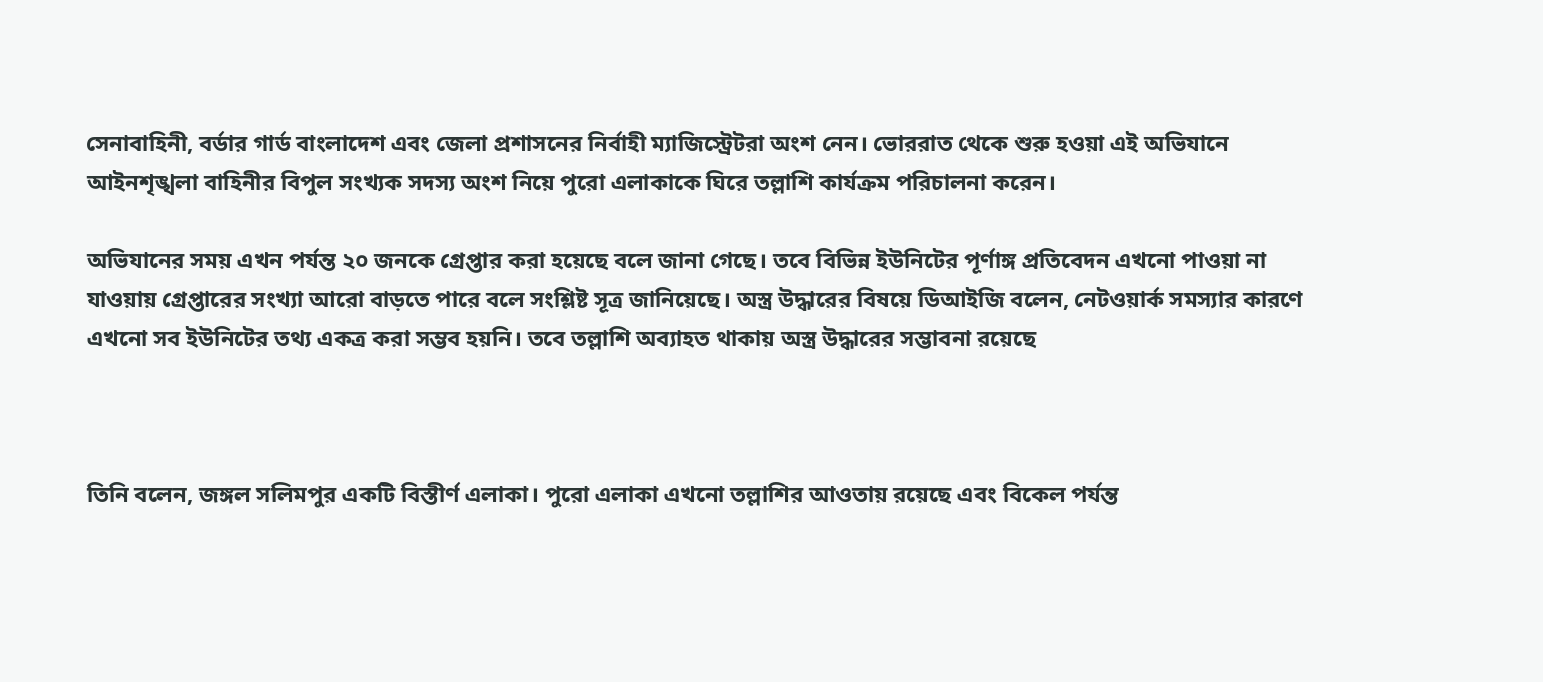সেনাবাহিনী, বর্ডার গার্ড বাংলাদেশ এবং জেলা প্রশাসনের নির্বাহী ম্যাজিস্ট্রেটরা অংশ নেন। ভোররাত থেকে শুরু হওয়া এই অভিযানে আইনশৃঙ্খলা বাহিনীর বিপুল সংখ্যক সদস্য অংশ নিয়ে পুরো এলাকাকে ঘিরে তল্লাশি কার্যক্রম পরিচালনা করেন।

অভিযানের সময় এখন পর্যন্ত ২০ জনকে গ্রেপ্তার করা হয়েছে বলে জানা গেছে। তবে বিভিন্ন ইউনিটের পূর্ণাঙ্গ প্রতিবেদন এখনো পাওয়া না যাওয়ায় গ্রেপ্তারের সংখ্যা আরো বাড়তে পারে বলে সংশ্লিষ্ট সূত্র জানিয়েছে। অস্ত্র উদ্ধারের বিষয়ে ডিআইজি বলেন, নেটওয়ার্ক সমস্যার কারণে এখনো সব ইউনিটের তথ্য একত্র করা সম্ভব হয়নি। তবে তল্লাশি অব্যাহত থাকায় অস্ত্র উদ্ধারের সম্ভাবনা রয়েছে



তিনি বলেন, জঙ্গল সলিমপুর একটি বিস্তীর্ণ এলাকা। পুরো এলাকা এখনো তল্লাশির আওতায় রয়েছে এবং বিকেল পর্যন্ত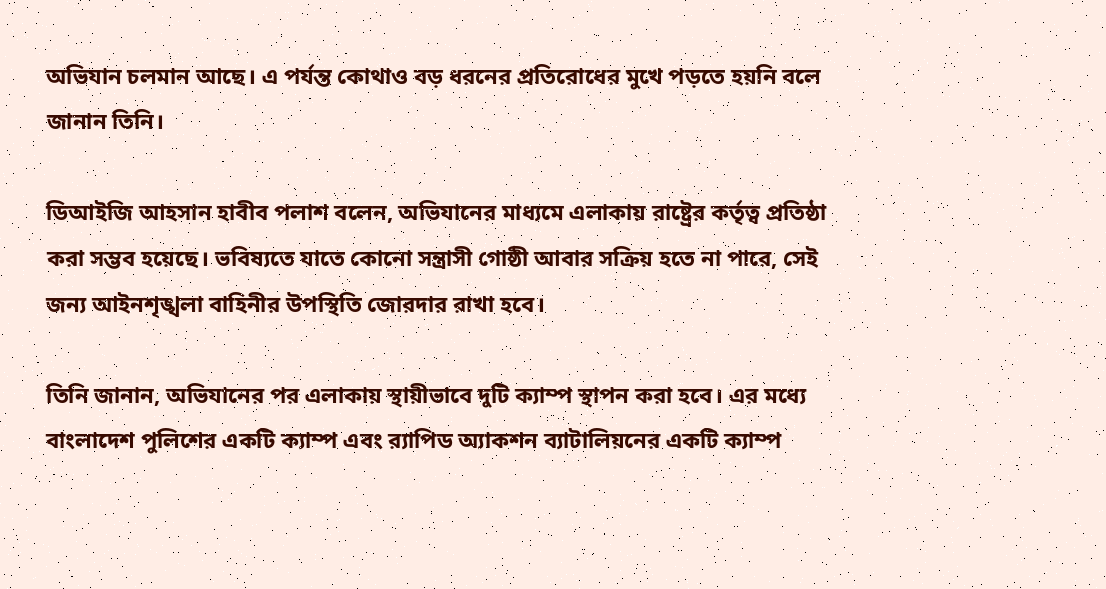অভিযান চলমান আছে। এ পর্যন্ত কোথাও বড় ধরনের প্রতিরোধের মুখে পড়তে হয়নি বলে জানান তিনি।

ডিআইজি আহসান হাবীব পলাশ বলেন, অভিযানের মাধ্যমে এলাকায় রাষ্ট্রের কর্তৃত্ব প্রতিষ্ঠা করা সম্ভব হয়েছে। ভবিষ্যতে যাতে কোনো সন্ত্রাসী গোষ্ঠী আবার সক্রিয় হতে না পারে, সেই জন্য আইনশৃঙ্খলা বাহিনীর উপস্থিতি জোরদার রাখা হবে।

তিনি জানান, অভিযানের পর এলাকায় স্থায়ীভাবে দুটি ক্যাম্প স্থাপন করা হবে। এর মধ্যে বাংলাদেশ পুলিশের একটি ক্যাম্প এবং র‌্যাপিড অ্যাকশন ব্যাটালিয়নের একটি ক্যাম্প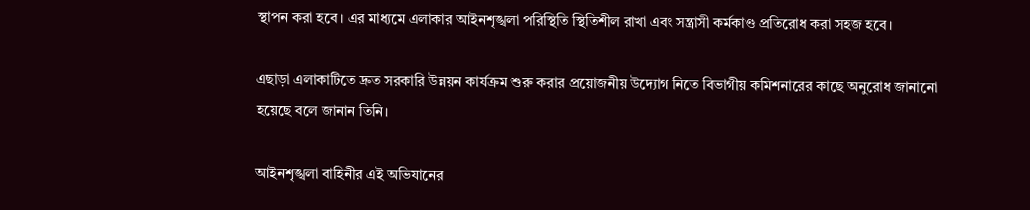স্থাপন করা হবে। এর মাধ্যমে এলাকার আইনশৃঙ্খলা পরিস্থিতি স্থিতিশীল রাখা এবং সন্ত্রাসী কর্মকাণ্ড প্রতিরোধ করা সহজ হবে।

এছাড়া এলাকাটিতে দ্রুত সরকারি উন্নয়ন কার্যক্রম শুরু করার প্রয়োজনীয় উদ্যোগ নিতে বিভাগীয় কমিশনারের কাছে অনুরোধ জানানো হয়েছে বলে জানান তিনি।

আইনশৃঙ্খলা বাহিনীর এই অভিযানের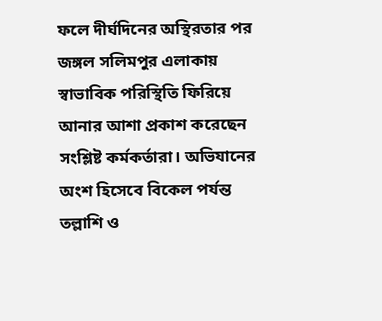ফলে দীর্ঘদিনের অস্থিরতার পর জঙ্গল সলিমপুর এলাকায় স্বাভাবিক পরিস্থিতি ফিরিয়ে আনার আশা প্রকাশ করেছেন সংশ্লিষ্ট কর্মকর্তারা। অভিযানের অংশ হিসেবে বিকেল পর্যন্ত তল্লাশি ও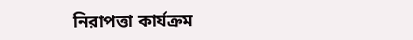নিরাপত্তা কার্যক্রম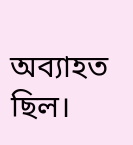অব্যাহত ছিল।